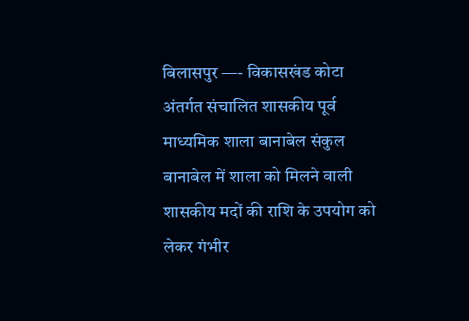बिलासपुर —- विकासखंड कोटा अंतर्गत संचालित शासकीय पूर्व माध्यमिक शाला बानाबेल संकुल बानाबेल में शाला को मिलने वाली शासकीय मदों की राशि के उपयोग को लेकर गंभीर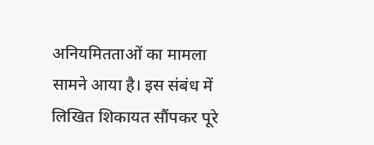अनियमितताओं का मामला सामने आया है। इस संबंध में लिखित शिकायत सौंपकर पूरे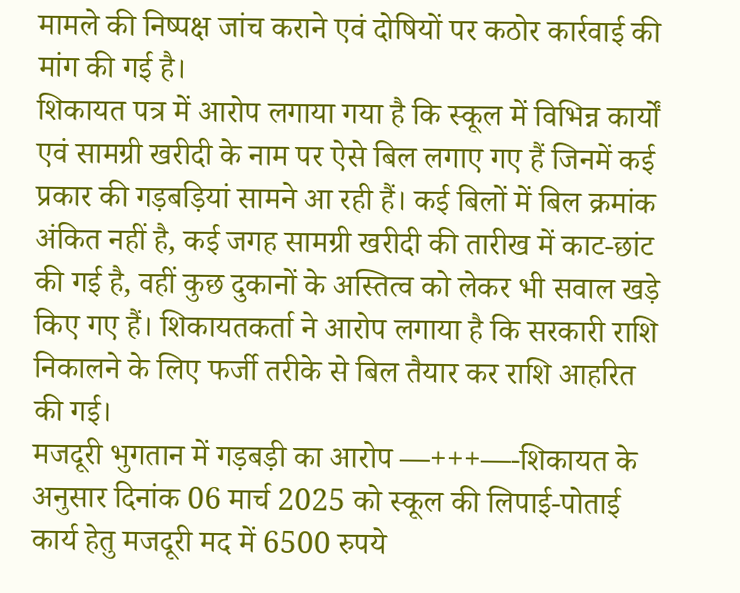मामले की निष्पक्ष जांच कराने एवं दोषियों पर कठोर कार्रवाई की मांग की गई है।
शिकायत पत्र में आरोप लगाया गया है कि स्कूल में विभिन्न कार्यों एवं सामग्री खरीदी के नाम पर ऐसे बिल लगाए गए हैं जिनमें कई प्रकार की गड़बड़ियां सामने आ रही हैं। कई बिलों में बिल क्रमांक अंकित नहीं है, कई जगह सामग्री खरीदी की तारीख में काट-छांट की गई है, वहीं कुछ दुकानों के अस्तित्व को लेकर भी सवाल खड़े किए गए हैं। शिकायतकर्ता ने आरोप लगाया है कि सरकारी राशि निकालने के लिए फर्जी तरीके से बिल तैयार कर राशि आहरित की गई।
मजदूरी भुगतान में गड़बड़ी का आरोप —+++—-शिकायत के अनुसार दिनांक 06 मार्च 2025 को स्कूल की लिपाई-पोताई कार्य हेतु मजदूरी मद में 6500 रुपये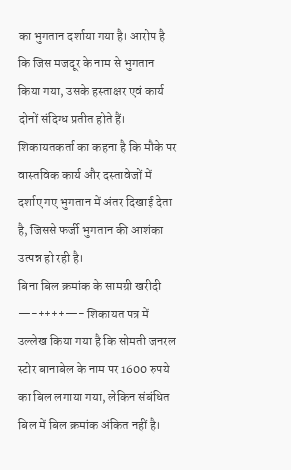का भुगतान दर्शाया गया है। आरोप है कि जिस मजदूर के नाम से भुगतान किया गया, उसके हस्ताक्षर एवं कार्य दोनों संदिग्ध प्रतीत होते हैं। शिकायतकर्ता का कहना है कि मौके पर वास्तविक कार्य और दस्तावेजों में दर्शाए गए भुगतान में अंतर दिखाई देता है, जिससे फर्जी भुगतान की आशंका उत्पन्न हो रही है।
बिना बिल क्रमांक के सामग्री खरीदी —-++++—- शिकायत पत्र में उल्लेख किया गया है कि सोमती जनरल स्टोर बानाबेल के नाम पर 1600 रुपये का बिल लगाया गया, लेकिन संबंधित बिल में बिल क्रमांक अंकित नहीं है।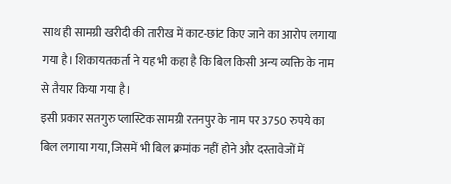साथ ही सामग्री खरीदी की तारीख में काट-छांट किए जाने का आरोप लगाया गया है। शिकायतकर्ता ने यह भी कहा है कि बिल किसी अन्य व्यक्ति के नाम से तैयार किया गया है।
इसी प्रकार सतगुरु प्लास्टिक सामग्री रतनपुर के नाम पर 3750 रुपये का बिल लगाया गया, जिसमें भी बिल क्रमांक नहीं होने और दस्तावेजों में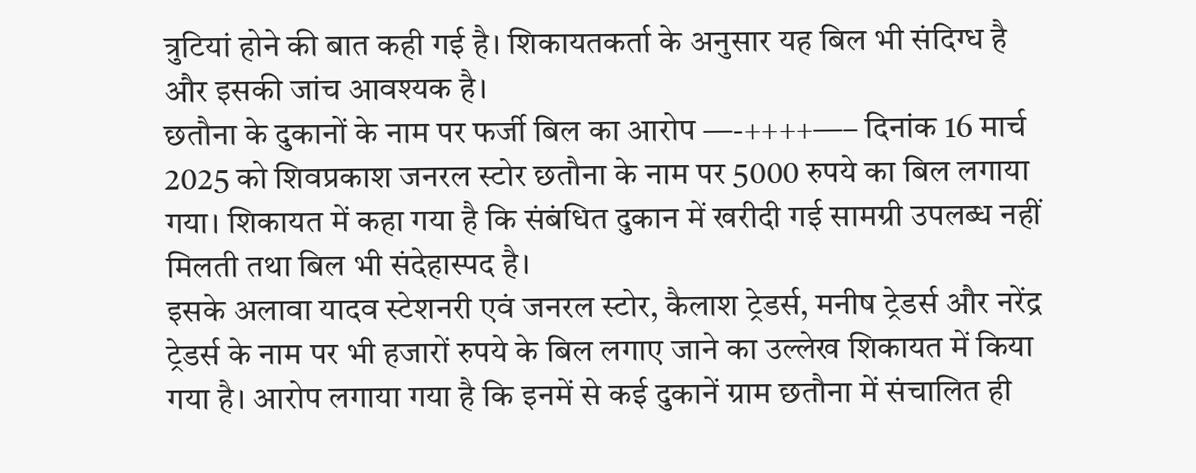त्रुटियां होने की बात कही गई है। शिकायतकर्ता के अनुसार यह बिल भी संदिग्ध है और इसकी जांच आवश्यक है।
छतौना के दुकानों के नाम पर फर्जी बिल का आरोप —-++++—– दिनांक 16 मार्च 2025 को शिवप्रकाश जनरल स्टोर छतौना के नाम पर 5000 रुपये का बिल लगाया गया। शिकायत में कहा गया है कि संबंधित दुकान में खरीदी गई सामग्री उपलब्ध नहीं मिलती तथा बिल भी संदेहास्पद है।
इसके अलावा यादव स्टेशनरी एवं जनरल स्टोर, कैलाश ट्रेडर्स, मनीष ट्रेडर्स और नरेंद्र ट्रेडर्स के नाम पर भी हजारों रुपये के बिल लगाए जाने का उल्लेख शिकायत में किया गया है। आरोप लगाया गया है कि इनमें से कई दुकानें ग्राम छतौना में संचालित ही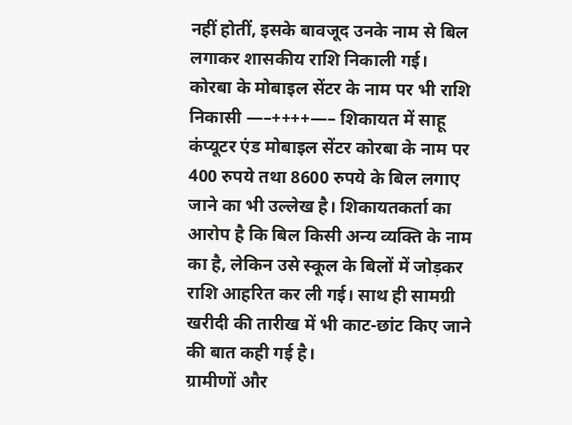नहीं होतीं, इसके बावजूद उनके नाम से बिल लगाकर शासकीय राशि निकाली गई।
कोरबा के मोबाइल सेंटर के नाम पर भी राशि निकासी —–++++—– शिकायत में साहू कंप्यूटर एंड मोबाइल सेंटर कोरबा के नाम पर 400 रुपये तथा 8600 रुपये के बिल लगाए जाने का भी उल्लेख है। शिकायतकर्ता का आरोप है कि बिल किसी अन्य व्यक्ति के नाम का है, लेकिन उसे स्कूल के बिलों में जोड़कर राशि आहरित कर ली गई। साथ ही सामग्री खरीदी की तारीख में भी काट-छांट किए जाने की बात कही गई है।
ग्रामीणों और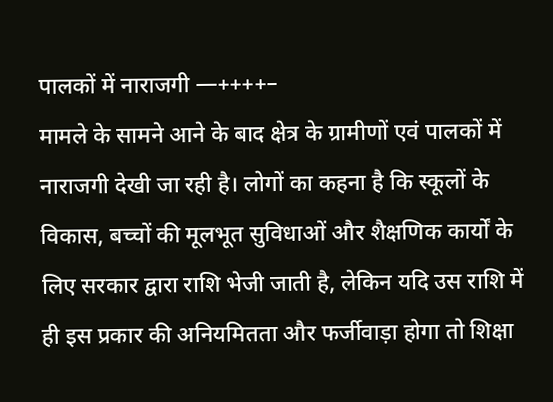पालकों में नाराजगी —++++–
मामले के सामने आने के बाद क्षेत्र के ग्रामीणों एवं पालकों में नाराजगी देखी जा रही है। लोगों का कहना है कि स्कूलों के विकास, बच्चों की मूलभूत सुविधाओं और शैक्षणिक कार्यों के लिए सरकार द्वारा राशि भेजी जाती है, लेकिन यदि उस राशि में ही इस प्रकार की अनियमितता और फर्जीवाड़ा होगा तो शिक्षा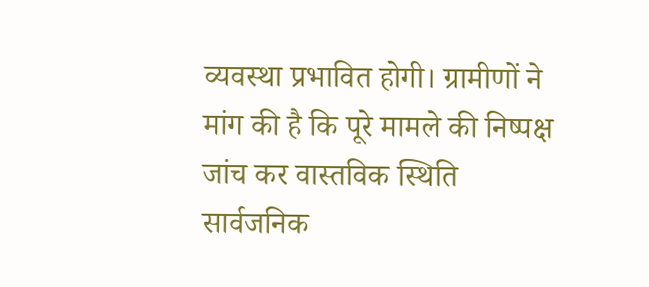व्यवस्था प्रभावित होगी। ग्रामीणों ने मांग की है कि पूरे मामले की निष्पक्ष जांच कर वास्तविक स्थिति सार्वजनिक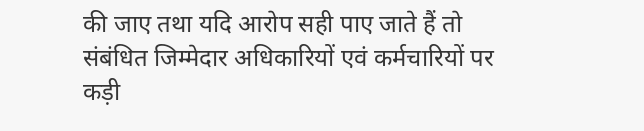की जाए तथा यदि आरोप सही पाए जाते हैं तो संबंधित जिम्मेदार अधिकारियों एवं कर्मचारियों पर कड़ी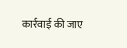कार्रवाई की जाए